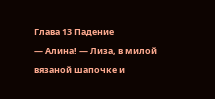Глава 13 Падение
— Алина! — Лиза, в милой вязаной шапочке и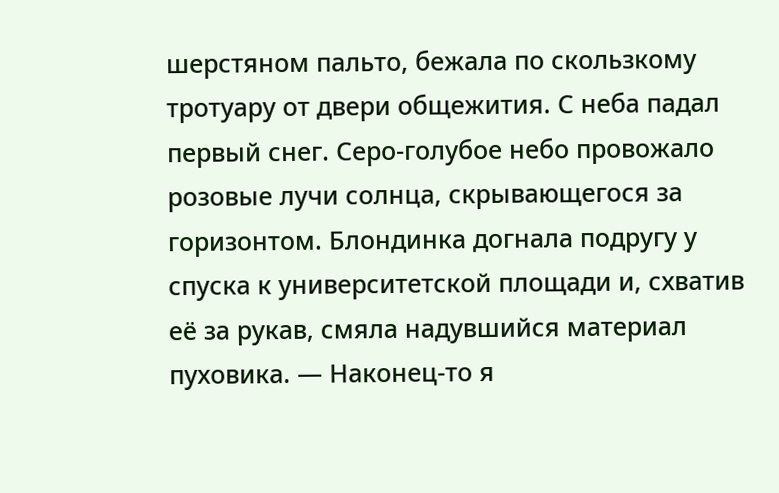шерстяном пальто, бежала по скользкому тротуару от двери общежития. С неба падал первый снег. Серо-голубое небо провожало розовые лучи солнца, скрывающегося за горизонтом. Блондинка догнала подругу у спуска к университетской площади и, схватив её за рукав, смяла надувшийся материал пуховика. — Наконец-то я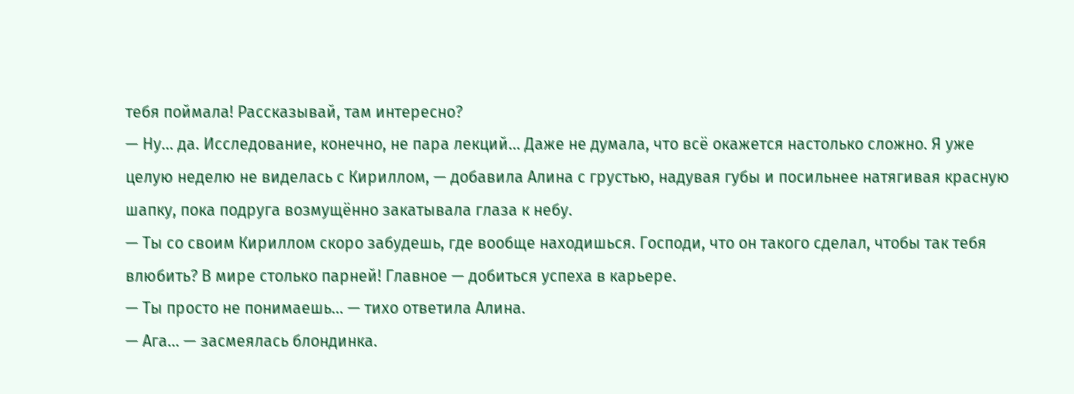тебя поймала! Рассказывай, там интересно?
— Ну... да. Исследование, конечно, не пара лекций... Даже не думала, что всё окажется настолько сложно. Я уже целую неделю не виделась с Кириллом, — добавила Алина с грустью, надувая губы и посильнее натягивая красную шапку, пока подруга возмущённо закатывала глаза к небу.
— Ты со своим Кириллом скоро забудешь, где вообще находишься. Господи, что он такого сделал, чтобы так тебя влюбить? В мире столько парней! Главное — добиться успеха в карьере.
— Ты просто не понимаешь... — тихо ответила Алина.
— Ага... — засмеялась блондинка.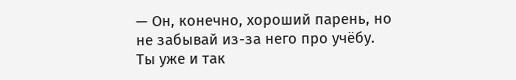— Он, конечно, хороший парень, но не забывай из-за него про учёбу. Ты уже и так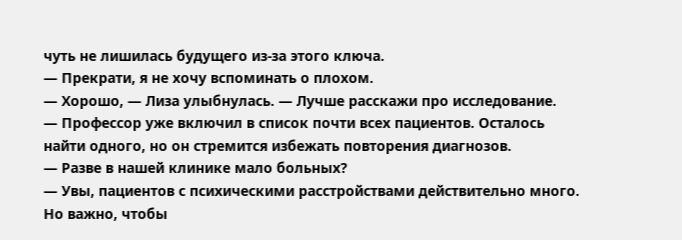чуть не лишилась будущего из-за этого ключа.
— Прекрати, я не хочу вспоминать о плохом.
— Хорошо, — Лиза улыбнулась. — Лучше расскажи про исследование.
— Профессор уже включил в список почти всех пациентов. Осталось найти одного, но он стремится избежать повторения диагнозов.
— Разве в нашей клинике мало больных?
— Увы, пациентов с психическими расстройствами действительно много. Но важно, чтобы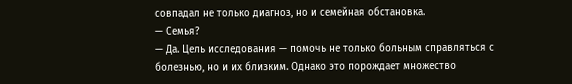совпадал не только диагноз, но и семейная обстановка.
— Семья?
— Да. Цель исследования — помочь не только больным справляться с болезнью, но и их близким. Однако это порождает множество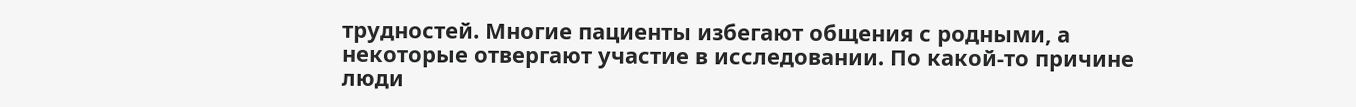трудностей. Многие пациенты избегают общения с родными, а некоторые отвергают участие в исследовании. По какой-то причине люди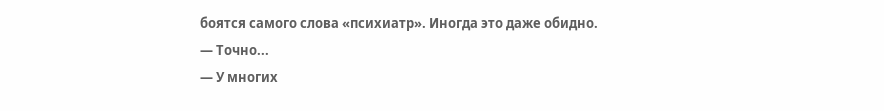боятся самого слова «психиатр». Иногда это даже обидно.
— Точно...
— У многих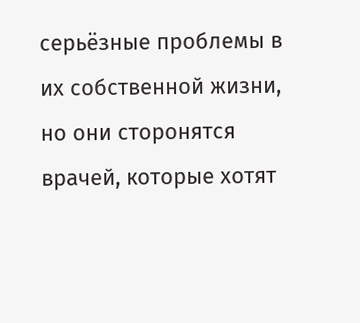серьёзные проблемы в их собственной жизни, но они сторонятся врачей, которые хотят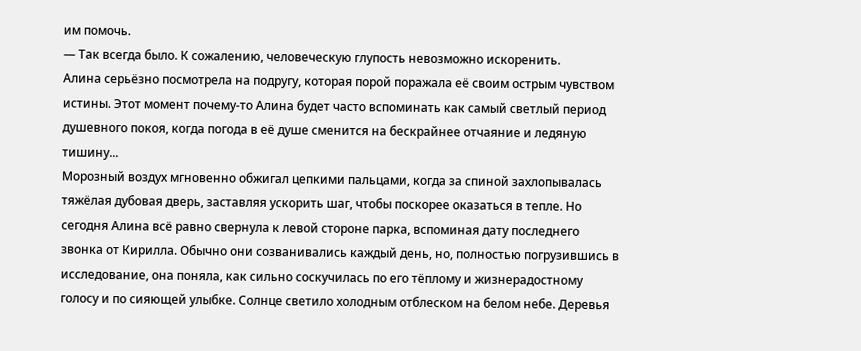им помочь.
— Так всегда было. К сожалению, человеческую глупость невозможно искоренить.
Алина серьёзно посмотрела на подругу, которая порой поражала её своим острым чувством истины. Этот момент почему-то Алина будет часто вспоминать как самый светлый период душевного покоя, когда погода в её душе сменится на бескрайнее отчаяние и ледяную тишину...
Морозный воздух мгновенно обжигал цепкими пальцами, когда за спиной захлопывалась тяжёлая дубовая дверь, заставляя ускорить шаг, чтобы поскорее оказаться в тепле. Но сегодня Алина всё равно свернула к левой стороне парка, вспоминая дату последнего звонка от Кирилла. Обычно они созванивались каждый день, но, полностью погрузившись в исследование, она поняла, как сильно соскучилась по его тёплому и жизнерадостному голосу и по сияющей улыбке. Солнце светило холодным отблеском на белом небе. Деревья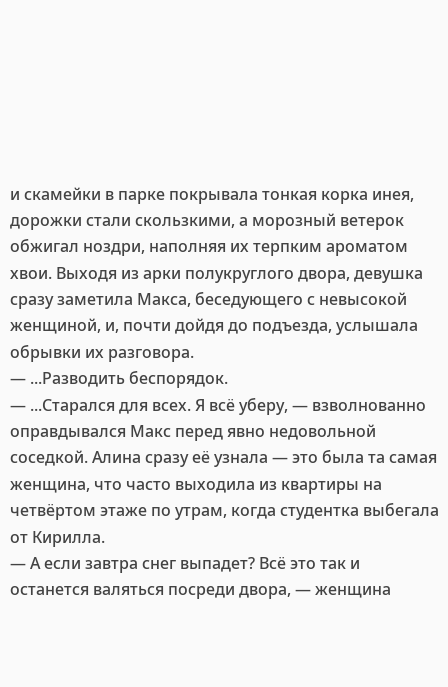и скамейки в парке покрывала тонкая корка инея, дорожки стали скользкими, а морозный ветерок обжигал ноздри, наполняя их терпким ароматом хвои. Выходя из арки полукруглого двора, девушка сразу заметила Макса, беседующего с невысокой женщиной, и, почти дойдя до подъезда, услышала обрывки их разговора.
— ...Разводить беспорядок.
— ...Старался для всех. Я всё уберу, — взволнованно оправдывался Макс перед явно недовольной соседкой. Алина сразу её узнала — это была та самая женщина, что часто выходила из квартиры на четвёртом этаже по утрам, когда студентка выбегала от Кирилла.
— А если завтра снег выпадет? Всё это так и останется валяться посреди двора, — женщина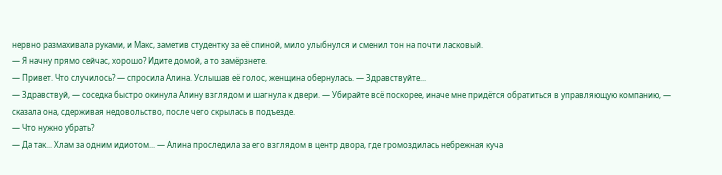нервно размахивала руками, и Макс, заметив студентку за её спиной, мило улыбнулся и сменил тон на почти ласковый.
— Я начну прямо сейчас, хорошо? Идите домой, а то замёрзнете.
— Привет. Что случилось? — спросила Алина. Услышав её голос, женщина обернулась. — Здравствуйте...
— Здравствуй, — соседка быстро окинула Алину взглядом и шагнула к двери. — Убирайте всё поскорее, иначе мне придётся обратиться в управляющую компанию, — сказала она, сдерживая недовольство, после чего скрылась в подъезде.
— Что нужно убрать?
— Да так... Хлам за одним идиотом... — Алина проследила за его взглядом в центр двора, где громоздилась небрежная куча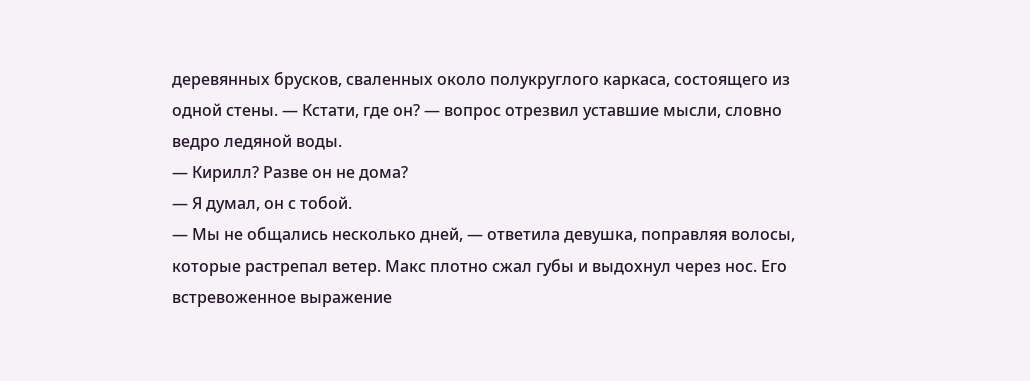деревянных брусков, сваленных около полукруглого каркаса, состоящего из одной стены. — Кстати, где он? — вопрос отрезвил уставшие мысли, словно ведро ледяной воды.
— Кирилл? Разве он не дома?
— Я думал, он с тобой.
— Мы не общались несколько дней, — ответила девушка, поправляя волосы, которые растрепал ветер. Макс плотно сжал губы и выдохнул через нос. Его встревоженное выражение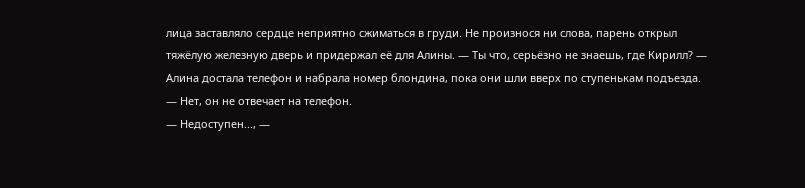лица заставляло сердце неприятно сжиматься в груди. Не произнося ни слова, парень открыл тяжёлую железную дверь и придержал её для Алины. — Ты что, серьёзно не знаешь, где Кирилл? — Алина достала телефон и набрала номер блондина, пока они шли вверх по ступенькам подъезда.
— Нет, он не отвечает на телефон.
— Недоступен..., —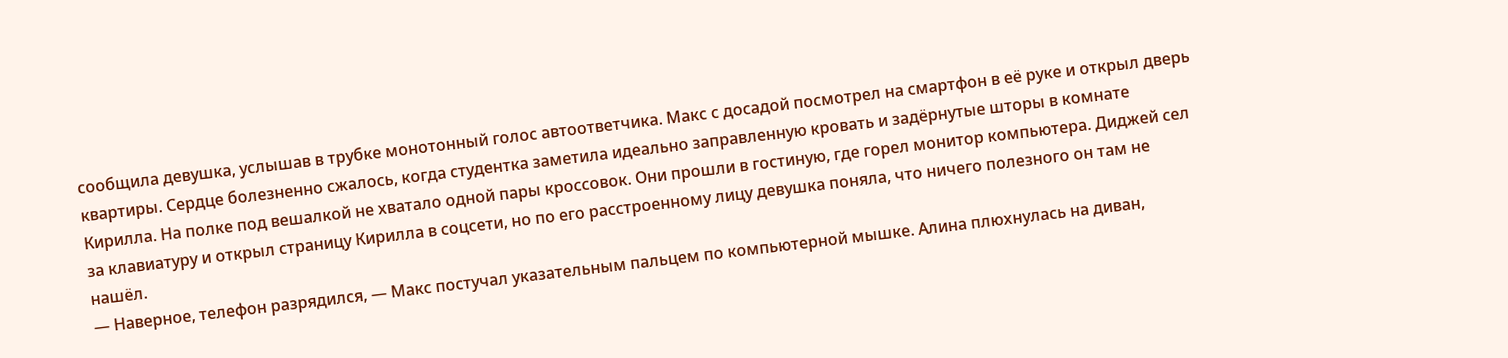сообщила девушка, услышав в трубке монотонный голос автоответчика. Макс с досадой посмотрел на смартфон в её руке и открыл дверь квартиры. Сердце болезненно сжалось, когда студентка заметила идеально заправленную кровать и задёрнутые шторы в комнате Кирилла. На полке под вешалкой не хватало одной пары кроссовок. Они прошли в гостиную, где горел монитор компьютера. Диджей сел за клавиатуру и открыл страницу Кирилла в соцсети, но по его расстроенному лицу девушка поняла, что ничего полезного он там не нашёл.
— Наверное, телефон разрядился, — Макс постучал указательным пальцем по компьютерной мышке. Алина плюхнулась на диван,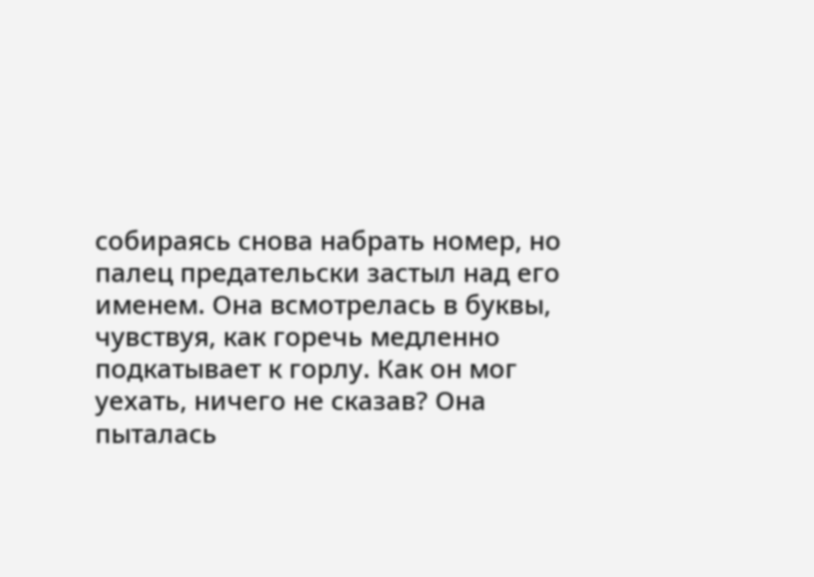собираясь снова набрать номер, но палец предательски застыл над его именем. Она всмотрелась в буквы, чувствуя, как горечь медленно подкатывает к горлу. Как он мог уехать, ничего не сказав? Она пыталась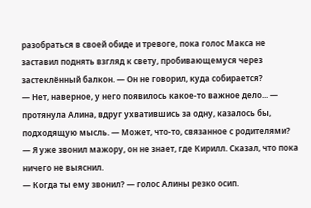разобраться в своей обиде и тревоге, пока голос Макса не заставил поднять взгляд к свету, пробивающемуся через застеклённый балкон. — Он не говорил, куда собирается?
— Нет, наверное, у него появилось какое-то важное дело... — протянула Алина, вдруг ухватившись за одну, казалось бы, подходящую мысль. — Может, что-то, связанное с родителями?
— Я уже звонил мажору, он не знает, где Кирилл. Сказал, что пока ничего не выяснил.
— Когда ты ему звонил? — голос Алины резко осип.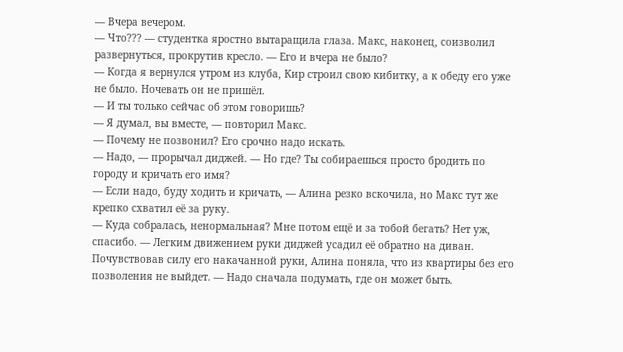— Вчера вечером.
— Что??? — студентка яростно вытаращила глаза. Макс, наконец, соизволил развернуться, прокрутив кресло. — Его и вчера не было?
— Когда я вернулся утром из клуба, Кир строил свою кибитку, а к обеду его уже не было. Ночевать он не пришёл.
— И ты только сейчас об этом говоришь?
— Я думал, вы вместе, — повторил Макс.
— Почему не позвонил? Его срочно надо искать.
— Надо, — прорычал диджей. — Но где? Ты собираешься просто бродить по городу и кричать его имя?
— Если надо, буду ходить и кричать, — Алина резко вскочила, но Макс тут же крепко схватил её за руку.
— Куда собралась, ненормальная? Мне потом ещё и за тобой бегать? Нет уж, спасибо. — Легким движением руки диджей усадил её обратно на диван. Почувствовав силу его накачанной руки, Алина поняла, что из квартиры без его позволения не выйдет. — Надо сначала подумать, где он может быть.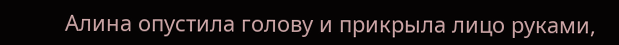Алина опустила голову и прикрыла лицо руками,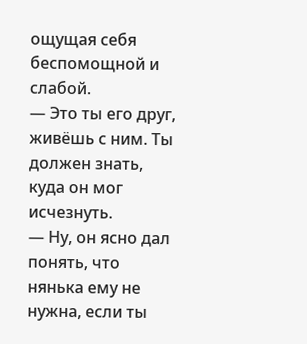ощущая себя беспомощной и слабой.
— Это ты его друг, живёшь с ним. Ты должен знать, куда он мог исчезнуть.
— Ну, он ясно дал понять, что нянька ему не нужна, если ты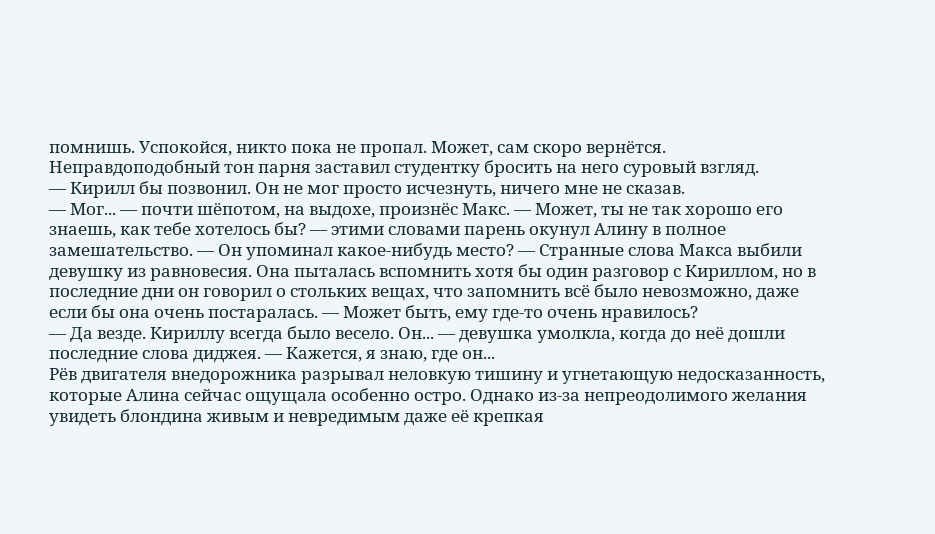помнишь. Успокойся, никто пока не пропал. Может, сам скоро вернётся.
Неправдоподобный тон парня заставил студентку бросить на него суровый взгляд.
— Кирилл бы позвонил. Он не мог просто исчезнуть, ничего мне не сказав.
— Мог... — почти шёпотом, на выдохе, произнёс Макс. — Может, ты не так хорошо его знаешь, как тебе хотелось бы? — этими словами парень окунул Алину в полное замешательство. — Он упоминал какое-нибудь место? — Странные слова Макса выбили девушку из равновесия. Она пыталась вспомнить хотя бы один разговор с Кириллом, но в последние дни он говорил о стольких вещах, что запомнить всё было невозможно, даже если бы она очень постаралась. — Может быть, ему где-то очень нравилось?
— Да везде. Кириллу всегда было весело. Он... — девушка умолкла, когда до неё дошли последние слова диджея. — Кажется, я знаю, где он...
Рёв двигателя внедорожника разрывал неловкую тишину и угнетающую недосказанность, которые Алина сейчас ощущала особенно остро. Однако из-за непреодолимого желания увидеть блондина живым и невредимым даже её крепкая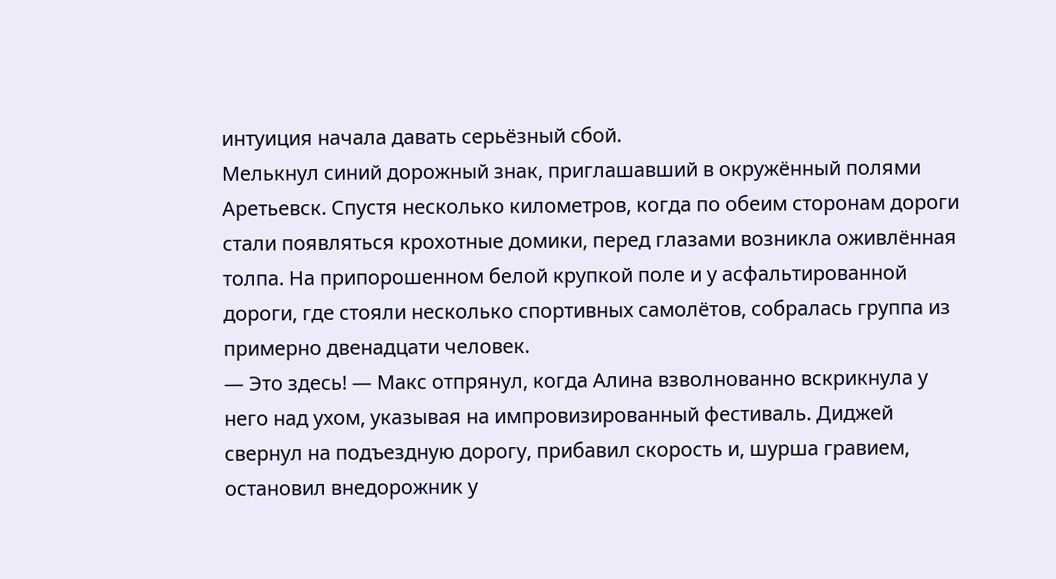интуиция начала давать серьёзный сбой.
Мелькнул синий дорожный знак, приглашавший в окружённый полями Аретьевск. Спустя несколько километров, когда по обеим сторонам дороги стали появляться крохотные домики, перед глазами возникла оживлённая толпа. На припорошенном белой крупкой поле и у асфальтированной дороги, где стояли несколько спортивных самолётов, собралась группа из примерно двенадцати человек.
— Это здесь! — Макс отпрянул, когда Алина взволнованно вскрикнула у него над ухом, указывая на импровизированный фестиваль. Диджей свернул на подъездную дорогу, прибавил скорость и, шурша гравием, остановил внедорожник у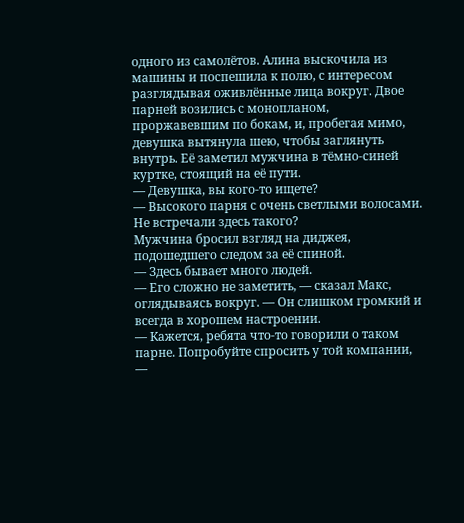одного из самолётов. Алина выскочила из машины и поспешила к полю, с интересом разглядывая оживлённые лица вокруг. Двое парней возились с монопланом, проржавевшим по бокам, и, пробегая мимо, девушка вытянула шею, чтобы заглянуть внутрь. Её заметил мужчина в тёмно-синей куртке, стоящий на её пути.
— Девушка, вы кого-то ищете?
— Высокого парня с очень светлыми волосами. Не встречали здесь такого?
Мужчина бросил взгляд на диджея, подошедшего следом за её спиной.
— Здесь бывает много людей.
— Его сложно не заметить, — сказал Макс, оглядываясь вокруг. — Он слишком громкий и всегда в хорошем настроении.
— Кажется, ребята что-то говорили о таком парне. Попробуйте спросить у той компании, —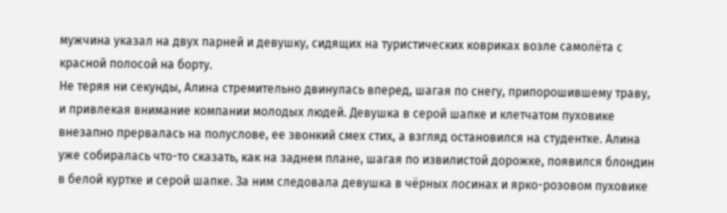мужчина указал на двух парней и девушку, сидящих на туристических ковриках возле самолёта с красной полосой на борту.
Не теряя ни секунды, Алина стремительно двинулась вперед, шагая по снегу, припорошившему траву, и привлекая внимание компании молодых людей. Девушка в серой шапке и клетчатом пуховике внезапно прервалась на полуслове, ее звонкий смех стих, а взгляд остановился на студентке. Алина уже собиралась что-то сказать, как на заднем плане, шагая по извилистой дорожке, появился блондин в белой куртке и серой шапке. За ним следовала девушка в чёрных лосинах и ярко-розовом пуховике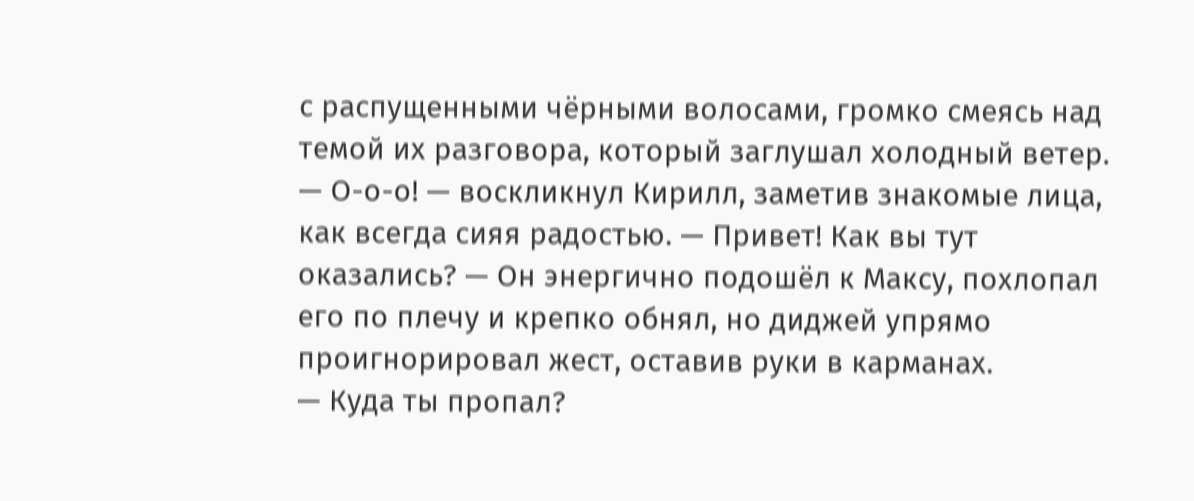с распущенными чёрными волосами, громко смеясь над темой их разговора, который заглушал холодный ветер.
— О-о-о! — воскликнул Кирилл, заметив знакомые лица, как всегда сияя радостью. — Привет! Как вы тут оказались? — Он энергично подошёл к Максу, похлопал его по плечу и крепко обнял, но диджей упрямо проигнорировал жест, оставив руки в карманах.
— Куда ты пропал?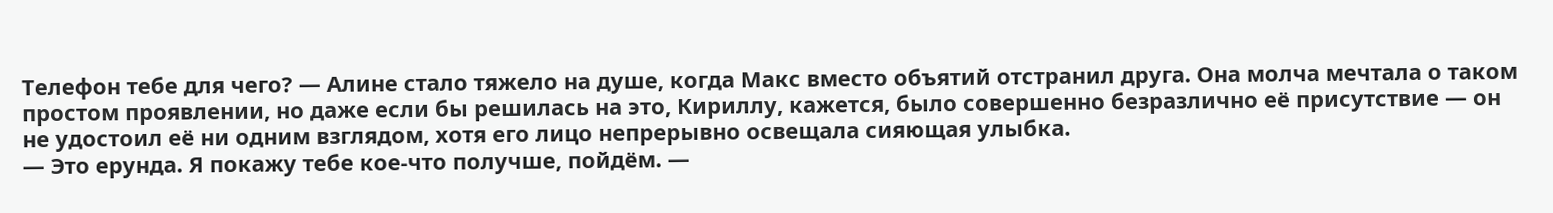Телефон тебе для чего? — Алине стало тяжело на душе, когда Макс вместо объятий отстранил друга. Она молча мечтала о таком простом проявлении, но даже если бы решилась на это, Кириллу, кажется, было совершенно безразлично её присутствие — он не удостоил её ни одним взглядом, хотя его лицо непрерывно освещала сияющая улыбка.
— Это ерунда. Я покажу тебе кое-что получше, пойдём. —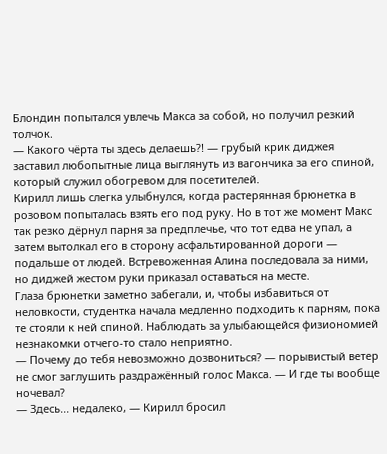Блондин попытался увлечь Макса за собой, но получил резкий толчок.
— Какого чёрта ты здесь делаешь?! — грубый крик диджея заставил любопытные лица выглянуть из вагончика за его спиной, который служил обогревом для посетителей.
Кирилл лишь слегка улыбнулся, когда растерянная брюнетка в розовом попыталась взять его под руку. Но в тот же момент Макс так резко дёрнул парня за предплечье, что тот едва не упал, а затем вытолкал его в сторону асфальтированной дороги — подальше от людей. Встревоженная Алина последовала за ними, но диджей жестом руки приказал оставаться на месте.
Глаза брюнетки заметно забегали, и, чтобы избавиться от неловкости, студентка начала медленно подходить к парням, пока те стояли к ней спиной. Наблюдать за улыбающейся физиономией незнакомки отчего-то стало неприятно.
— Почему до тебя невозможно дозвониться? — порывистый ветер не смог заглушить раздражённый голос Макса. — И где ты вообще ночевал?
— Здесь... недалеко, — Кирилл бросил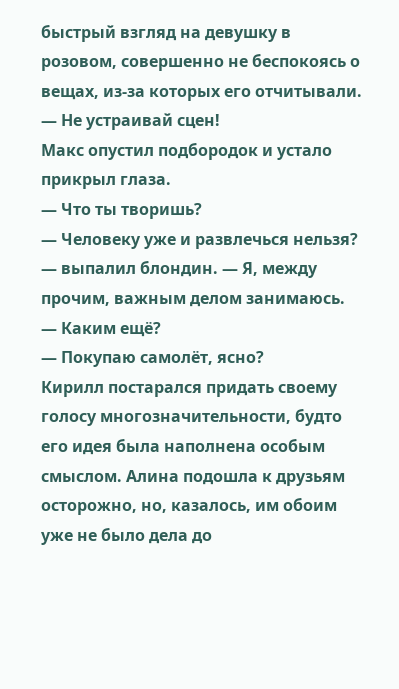быстрый взгляд на девушку в розовом, совершенно не беспокоясь о вещах, из-за которых его отчитывали. — Не устраивай сцен!
Макс опустил подбородок и устало прикрыл глаза.
— Что ты творишь?
— Человеку уже и развлечься нельзя? — выпалил блондин. — Я, между прочим, важным делом занимаюсь.
— Каким ещё?
— Покупаю самолёт, ясно?
Кирилл постарался придать своему голосу многозначительности, будто его идея была наполнена особым смыслом. Алина подошла к друзьям осторожно, но, казалось, им обоим уже не было дела до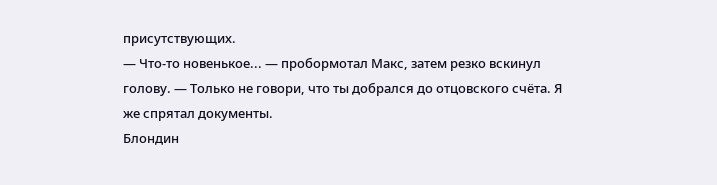присутствующих.
— Что-то новенькое... — пробормотал Макс, затем резко вскинул голову. — Только не говори, что ты добрался до отцовского счёта. Я же спрятал документы.
Блондин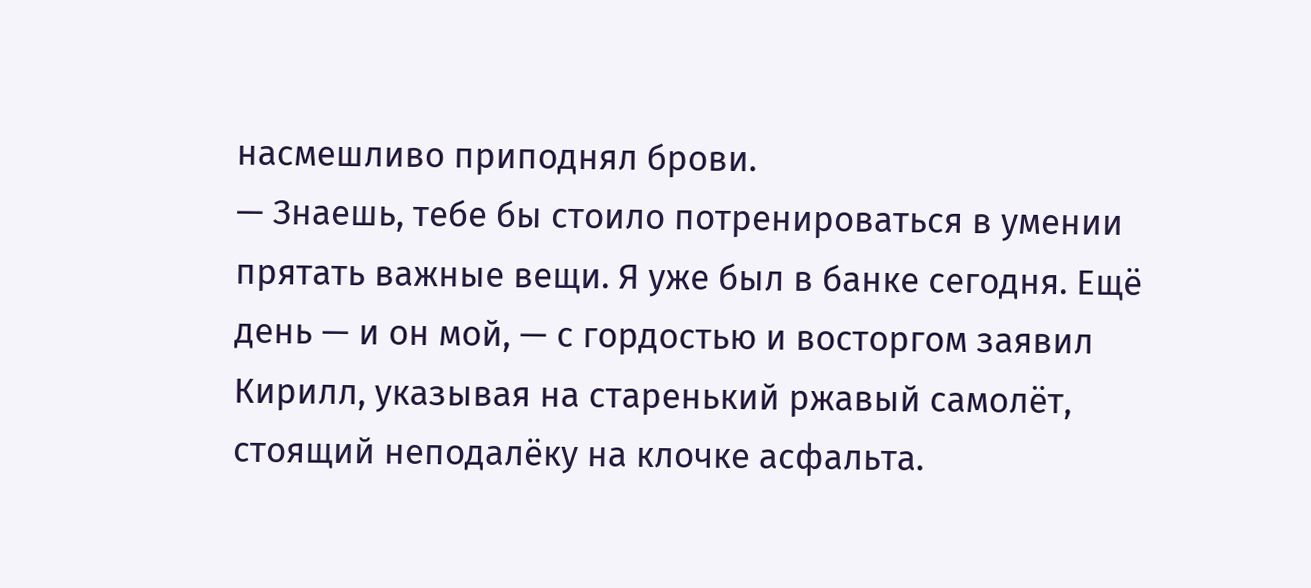насмешливо приподнял брови.
— Знаешь, тебе бы стоило потренироваться в умении прятать важные вещи. Я уже был в банке сегодня. Ещё день — и он мой, — с гордостью и восторгом заявил Кирилл, указывая на старенький ржавый самолёт, стоящий неподалёку на клочке асфальта.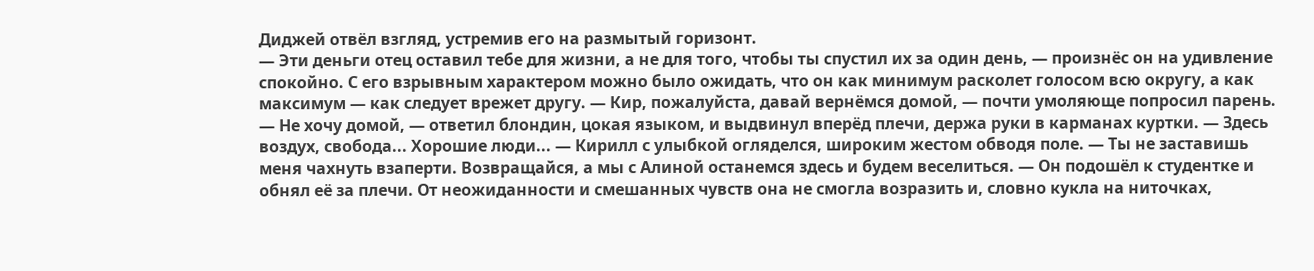Диджей отвёл взгляд, устремив его на размытый горизонт.
— Эти деньги отец оставил тебе для жизни, а не для того, чтобы ты спустил их за один день, — произнёс он на удивление спокойно. С его взрывным характером можно было ожидать, что он как минимум расколет голосом всю округу, а как максимум — как следует врежет другу. — Кир, пожалуйста, давай вернёмся домой, — почти умоляюще попросил парень.
— Не хочу домой, — ответил блондин, цокая языком, и выдвинул вперёд плечи, держа руки в карманах куртки. — Здесь воздух, свобода... Хорошие люди... — Кирилл с улыбкой огляделся, широким жестом обводя поле. — Ты не заставишь меня чахнуть взаперти. Возвращайся, а мы с Алиной останемся здесь и будем веселиться. — Он подошёл к студентке и обнял её за плечи. От неожиданности и смешанных чувств она не смогла возразить и, словно кукла на ниточках,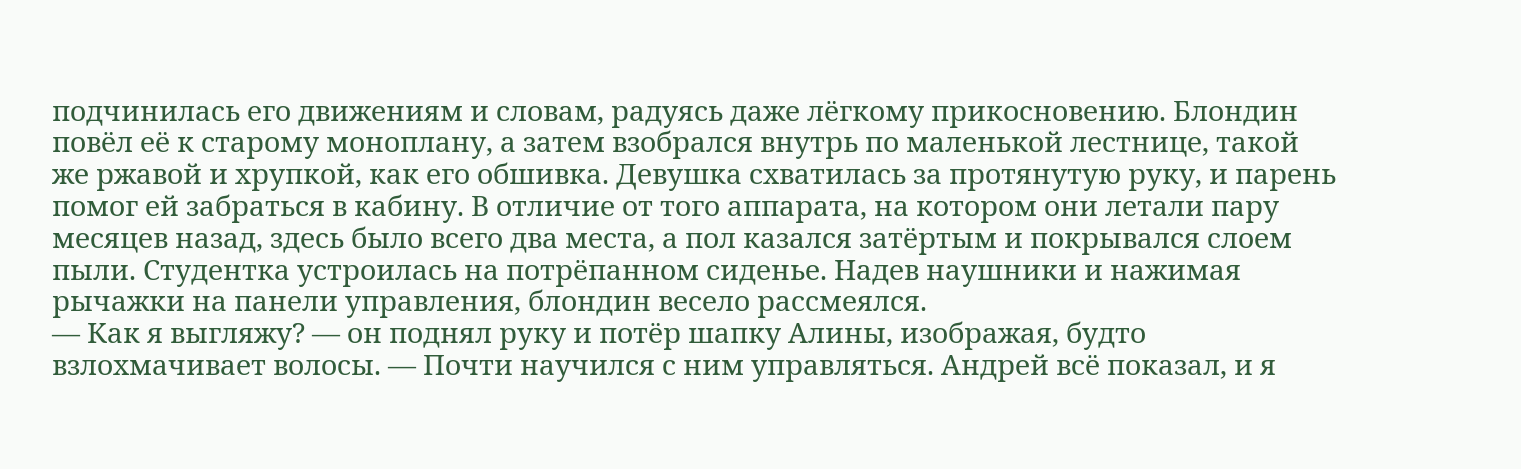подчинилась его движениям и словам, радуясь даже лёгкому прикосновению. Блондин повёл её к старому моноплану, а затем взобрался внутрь по маленькой лестнице, такой же ржавой и хрупкой, как его обшивка. Девушка схватилась за протянутую руку, и парень помог ей забраться в кабину. В отличие от того аппарата, на котором они летали пару месяцев назад, здесь было всего два места, а пол казался затёртым и покрывался слоем пыли. Студентка устроилась на потрёпанном сиденье. Надев наушники и нажимая рычажки на панели управления, блондин весело рассмеялся.
— Как я выгляжу? — он поднял руку и потёр шапку Алины, изображая, будто взлохмачивает волосы. — Почти научился с ним управляться. Андрей всё показал, и я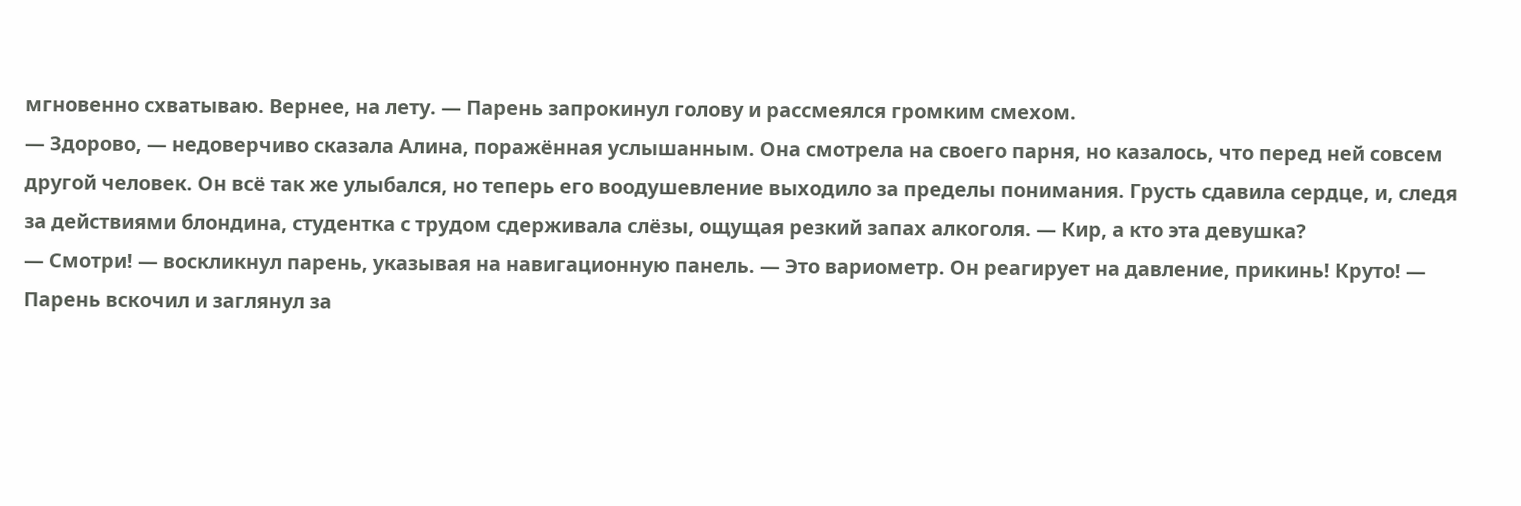мгновенно схватываю. Вернее, на лету. — Парень запрокинул голову и рассмеялся громким смехом.
— Здорово, — недоверчиво сказала Алина, поражённая услышанным. Она смотрела на своего парня, но казалось, что перед ней совсем другой человек. Он всё так же улыбался, но теперь его воодушевление выходило за пределы понимания. Грусть сдавила сердце, и, следя за действиями блондина, студентка с трудом сдерживала слёзы, ощущая резкий запах алкоголя. — Кир, а кто эта девушка?
— Смотри! — воскликнул парень, указывая на навигационную панель. — Это вариометр. Он реагирует на давление, прикинь! Круто! — Парень вскочил и заглянул за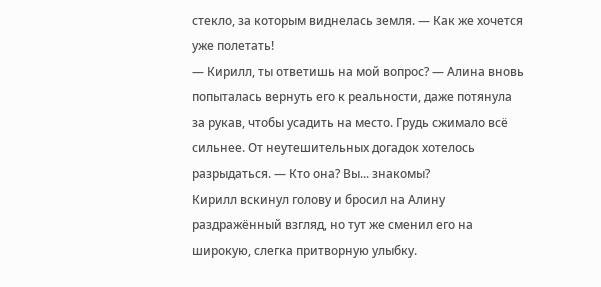стекло, за которым виднелась земля. — Как же хочется уже полетать!
— Кирилл, ты ответишь на мой вопрос? — Алина вновь попыталась вернуть его к реальности, даже потянула за рукав, чтобы усадить на место. Грудь сжимало всё сильнее. От неутешительных догадок хотелось разрыдаться. — Кто она? Вы... знакомы?
Кирилл вскинул голову и бросил на Алину раздражённый взгляд, но тут же сменил его на широкую, слегка притворную улыбку.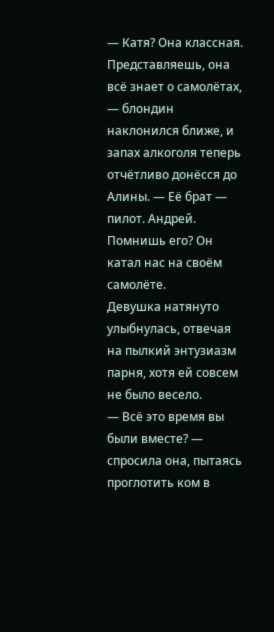— Катя? Она классная. Представляешь, она всё знает о самолётах, — блондин наклонился ближе, и запах алкоголя теперь отчётливо донёсся до Алины. — Её брат — пилот. Андрей. Помнишь его? Он катал нас на своём самолёте.
Девушка натянуто улыбнулась, отвечая на пылкий энтузиазм парня, хотя ей совсем не было весело.
— Всё это время вы были вместе? — спросила она, пытаясь проглотить ком в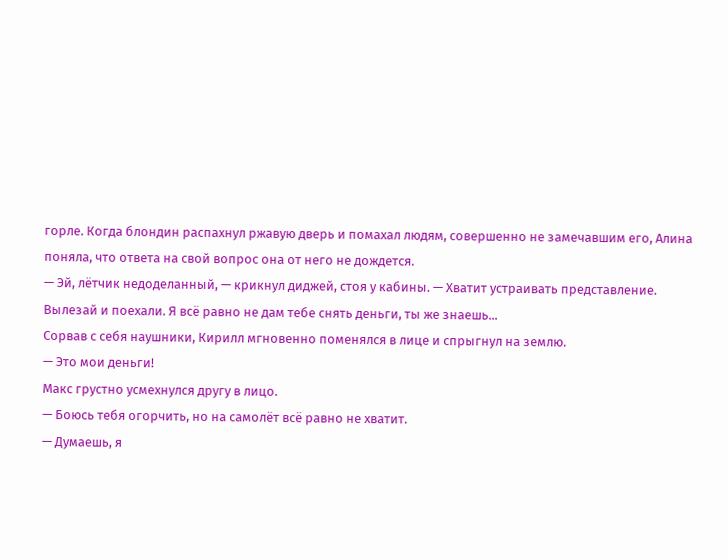горле. Когда блондин распахнул ржавую дверь и помахал людям, совершенно не замечавшим его, Алина поняла, что ответа на свой вопрос она от него не дождется.
— Эй, лётчик недоделанный, — крикнул диджей, стоя у кабины. — Хватит устраивать представление. Вылезай и поехали. Я всё равно не дам тебе снять деньги, ты же знаешь...
Сорвав с себя наушники, Кирилл мгновенно поменялся в лице и спрыгнул на землю.
— Это мои деньги!
Макс грустно усмехнулся другу в лицо.
— Боюсь тебя огорчить, но на самолёт всё равно не хватит.
— Думаешь, я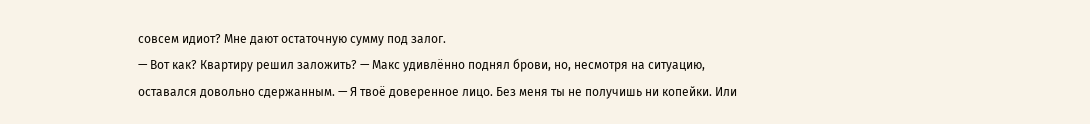совсем идиот? Мне дают остаточную сумму под залог.
— Вот как? Квартиру решил заложить? — Макс удивлённо поднял брови, но, несмотря на ситуацию, оставался довольно сдержанным. — Я твоё доверенное лицо. Без меня ты не получишь ни копейки. Или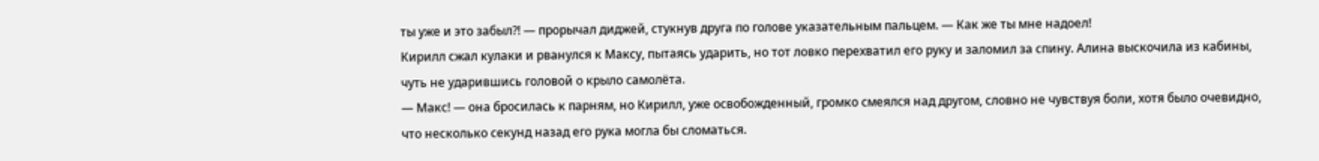ты уже и это забыл?! — прорычал диджей, стукнув друга по голове указательным пальцем. — Как же ты мне надоел!
Кирилл сжал кулаки и рванулся к Максу, пытаясь ударить, но тот ловко перехватил его руку и заломил за спину. Алина выскочила из кабины, чуть не ударившись головой о крыло самолёта.
— Макс! — она бросилась к парням, но Кирилл, уже освобожденный, громко смеялся над другом, словно не чувствуя боли, хотя было очевидно, что несколько секунд назад его рука могла бы сломаться.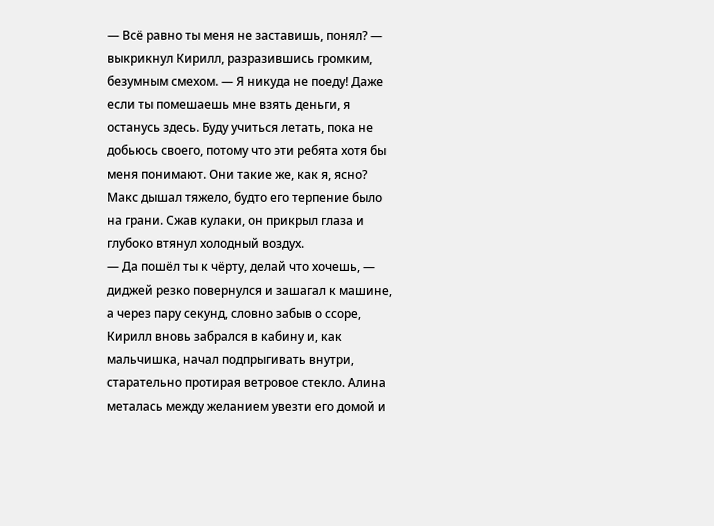— Всё равно ты меня не заставишь, понял? — выкрикнул Кирилл, разразившись громким, безумным смехом. — Я никуда не поеду! Даже если ты помешаешь мне взять деньги, я останусь здесь. Буду учиться летать, пока не добьюсь своего, потому что эти ребята хотя бы меня понимают. Они такие же, как я, ясно?
Макс дышал тяжело, будто его терпение было на грани. Сжав кулаки, он прикрыл глаза и глубоко втянул холодный воздух.
— Да пошёл ты к чёрту, делай что хочешь, — диджей резко повернулся и зашагал к машине, а через пару секунд, словно забыв о ссоре, Кирилл вновь забрался в кабину и, как мальчишка, начал подпрыгивать внутри, старательно протирая ветровое стекло. Алина металась между желанием увезти его домой и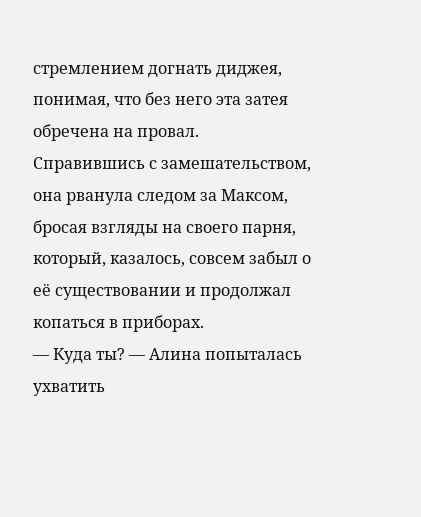стремлением догнать диджея, понимая, что без него эта затея обречена на провал. Справившись с замешательством, она рванула следом за Максом, бросая взгляды на своего парня, который, казалось, совсем забыл о её существовании и продолжал копаться в приборах.
— Куда ты? — Алина попыталась ухватить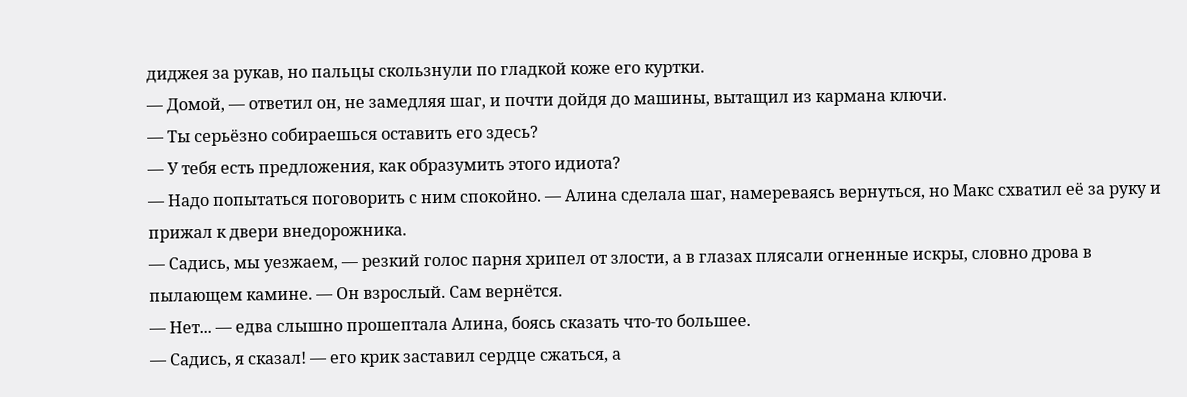диджея за рукав, но пальцы скользнули по гладкой коже его куртки.
— Домой, — ответил он, не замедляя шаг, и почти дойдя до машины, вытащил из кармана ключи.
— Ты серьёзно собираешься оставить его здесь?
— У тебя есть предложения, как образумить этого идиота?
— Надо попытаться поговорить с ним спокойно. — Алина сделала шаг, намереваясь вернуться, но Макс схватил её за руку и прижал к двери внедорожника.
— Садись, мы уезжаем, — резкий голос парня хрипел от злости, а в глазах плясали огненные искры, словно дрова в пылающем камине. — Он взрослый. Сам вернётся.
— Нет... — едва слышно прошептала Алина, боясь сказать что-то большее.
— Садись, я сказал! — его крик заставил сердце сжаться, а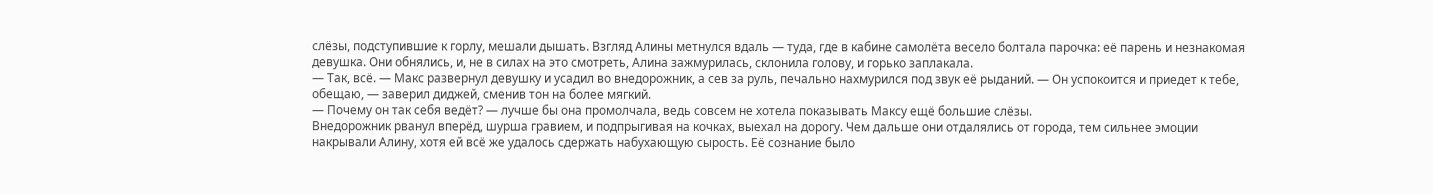слёзы, подступившие к горлу, мешали дышать. Взгляд Алины метнулся вдаль — туда, где в кабине самолёта весело болтала парочка: её парень и незнакомая девушка. Они обнялись, и, не в силах на это смотреть, Алина зажмурилась, склонила голову, и горько заплакала.
— Так, всё. — Макс развернул девушку и усадил во внедорожник, а сев за руль, печально нахмурился под звук её рыданий. — Он успокоится и приедет к тебе, обещаю, — заверил диджей, сменив тон на более мягкий.
— Почему он так себя ведёт? — лучше бы она промолчала, ведь совсем не хотела показывать Максу ещё большие слёзы.
Внедорожник рванул вперёд, шурша гравием, и подпрыгивая на кочках, выехал на дорогу. Чем дальше они отдалялись от города, тем сильнее эмоции накрывали Алину, хотя ей всё же удалось сдержать набухающую сырость. Её сознание было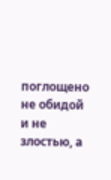поглощено не обидой и не злостью, а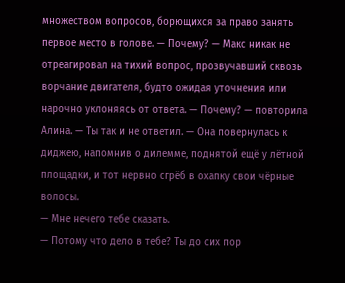множеством вопросов, борющихся за право занять первое место в голове. — Почему? — Макс никак не отреагировал на тихий вопрос, прозвучавший сквозь ворчание двигателя, будто ожидая уточнения или нарочно уклоняясь от ответа. — Почему? — повторила Алина. — Ты так и не ответил. — Она повернулась к диджею, напомнив о дилемме, поднятой ещё у лётной площадки, и тот нервно сгрёб в охапку свои чёрные волосы.
— Мне нечего тебе сказать.
— Потому что дело в тебе? Ты до сих пор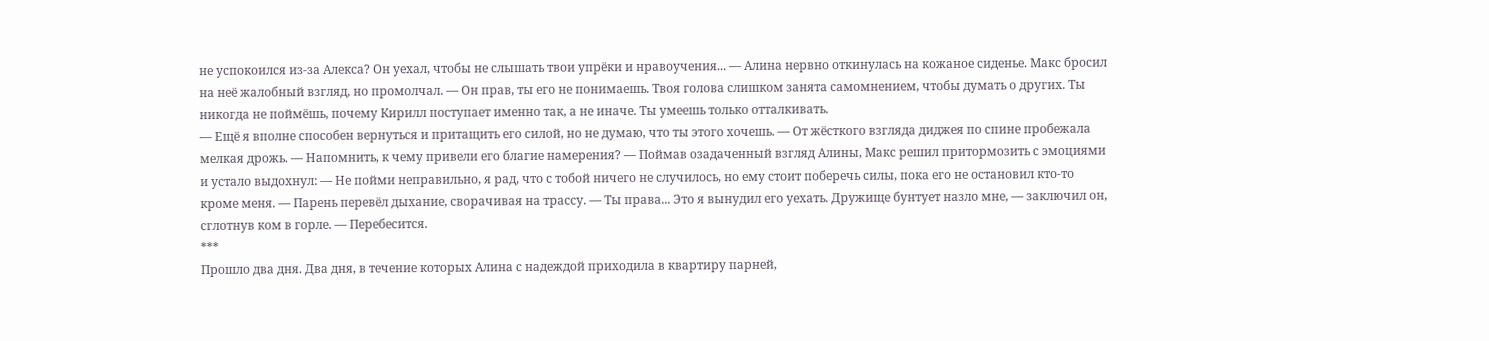не успокоился из-за Алекса? Он уехал, чтобы не слышать твои упрёки и нравоучения... — Алина нервно откинулась на кожаное сиденье. Макс бросил на неё жалобный взгляд, но промолчал. — Он прав, ты его не понимаешь. Твоя голова слишком занята самомнением, чтобы думать о других. Ты никогда не поймёшь, почему Кирилл поступает именно так, а не иначе. Ты умеешь только отталкивать.
— Ещё я вполне способен вернуться и притащить его силой, но не думаю, что ты этого хочешь. — От жёсткого взгляда диджея по спине пробежала мелкая дрожь. — Напомнить, к чему привели его благие намерения? — Поймав озадаченный взгляд Алины, Макс решил притормозить с эмоциями и устало выдохнул: — Не пойми неправильно, я рад, что с тобой ничего не случилось, но ему стоит поберечь силы, пока его не остановил кто-то кроме меня. — Парень перевёл дыхание, сворачивая на трассу. — Ты права... Это я вынудил его уехать. Дружище бунтует назло мне, — заключил он, сглотнув ком в горле. — Перебесится.
***
Прошло два дня. Два дня, в течение которых Алина с надеждой приходила в квартиру парней,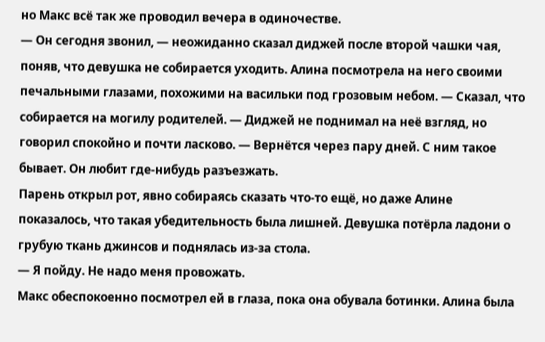но Макс всё так же проводил вечера в одиночестве.
— Он сегодня звонил, — неожиданно сказал диджей после второй чашки чая, поняв, что девушка не собирается уходить. Алина посмотрела на него своими печальными глазами, похожими на васильки под грозовым небом. — Сказал, что собирается на могилу родителей. — Диджей не поднимал на неё взгляд, но говорил спокойно и почти ласково. — Вернётся через пару дней. С ним такое бывает. Он любит где-нибудь разъезжать.
Парень открыл рот, явно собираясь сказать что-то ещё, но даже Алине показалось, что такая убедительность была лишней. Девушка потёрла ладони о грубую ткань джинсов и поднялась из-за стола.
— Я пойду. Не надо меня провожать.
Макс обеспокоенно посмотрел ей в глаза, пока она обувала ботинки. Алина была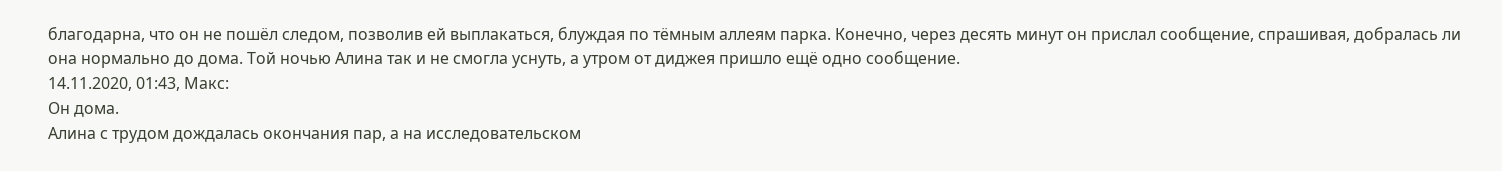благодарна, что он не пошёл следом, позволив ей выплакаться, блуждая по тёмным аллеям парка. Конечно, через десять минут он прислал сообщение, спрашивая, добралась ли она нормально до дома. Той ночью Алина так и не смогла уснуть, а утром от диджея пришло ещё одно сообщение.
14.11.2020, 01:43, Макс:
Он дома.
Алина с трудом дождалась окончания пар, а на исследовательском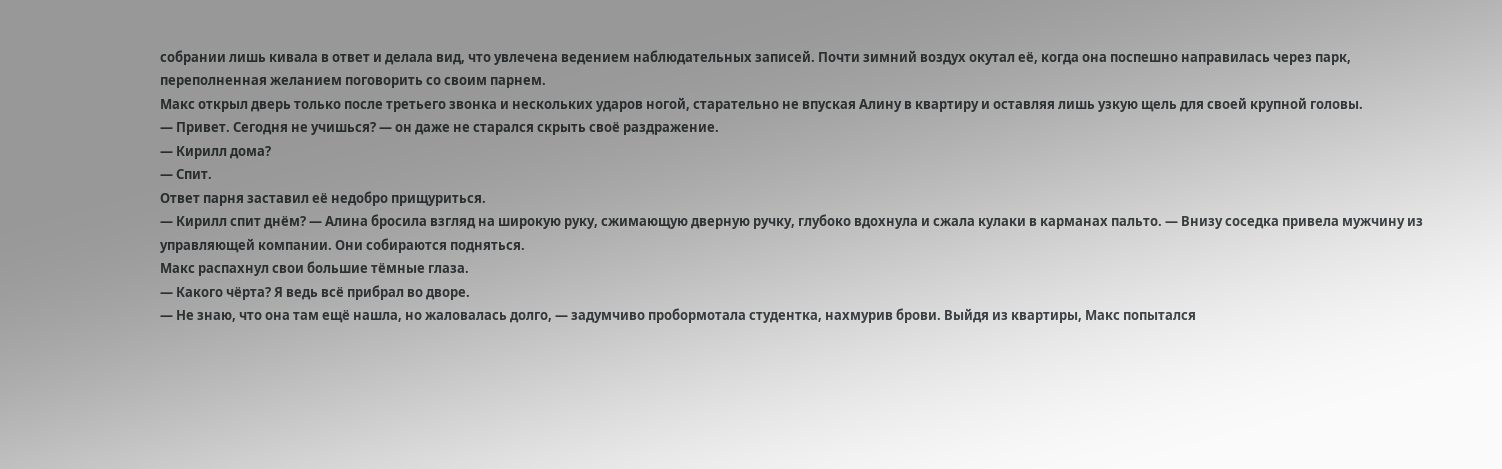собрании лишь кивала в ответ и делала вид, что увлечена ведением наблюдательных записей. Почти зимний воздух окутал её, когда она поспешно направилась через парк, переполненная желанием поговорить со своим парнем.
Макс открыл дверь только после третьего звонка и нескольких ударов ногой, старательно не впуская Алину в квартиру и оставляя лишь узкую щель для своей крупной головы.
— Привет. Сегодня не учишься? — он даже не старался скрыть своё раздражение.
— Кирилл дома?
— Спит.
Ответ парня заставил её недобро прищуриться.
— Кирилл спит днём? — Алина бросила взгляд на широкую руку, сжимающую дверную ручку, глубоко вдохнула и сжала кулаки в карманах пальто. — Внизу соседка привела мужчину из управляющей компании. Они собираются подняться.
Макс распахнул свои большие тёмные глаза.
— Какого чёрта? Я ведь всё прибрал во дворе.
— Не знаю, что она там ещё нашла, но жаловалась долго, — задумчиво пробормотала студентка, нахмурив брови. Выйдя из квартиры, Макс попытался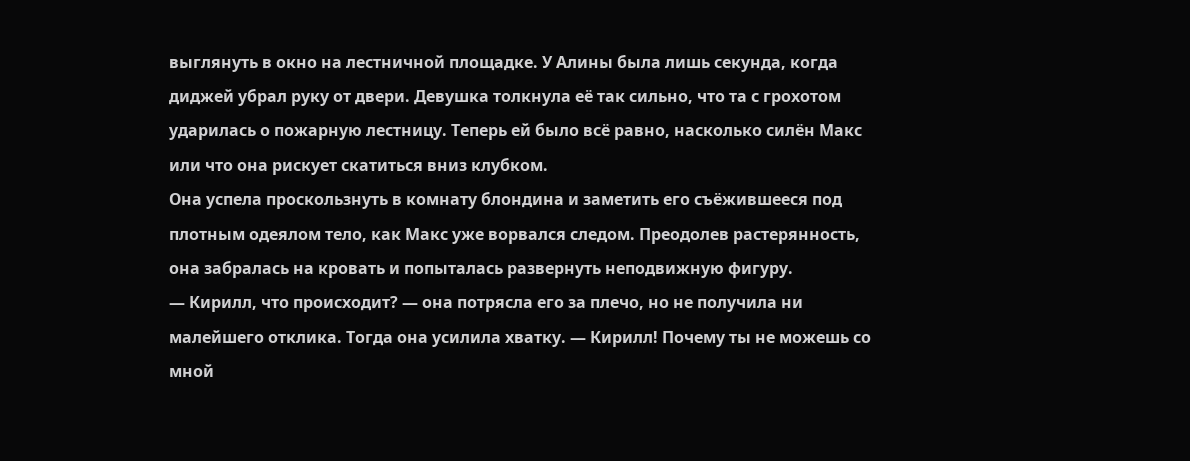выглянуть в окно на лестничной площадке. У Алины была лишь секунда, когда диджей убрал руку от двери. Девушка толкнула её так сильно, что та с грохотом ударилась о пожарную лестницу. Теперь ей было всё равно, насколько силён Макс или что она рискует скатиться вниз клубком.
Она успела проскользнуть в комнату блондина и заметить его съёжившееся под плотным одеялом тело, как Макс уже ворвался следом. Преодолев растерянность, она забралась на кровать и попыталась развернуть неподвижную фигуру.
— Кирилл, что происходит? — она потрясла его за плечо, но не получила ни малейшего отклика. Тогда она усилила хватку. — Кирилл! Почему ты не можешь со мной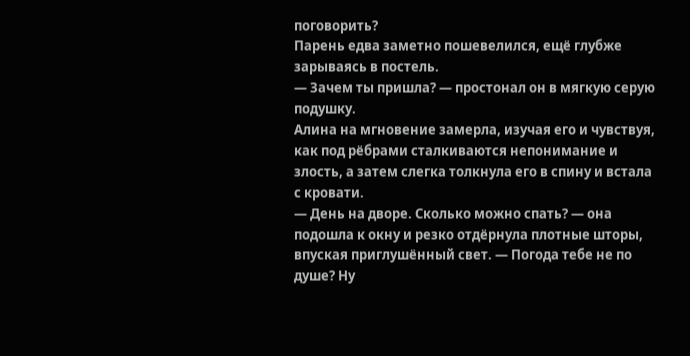поговорить?
Парень едва заметно пошевелился, ещё глубже зарываясь в постель.
— Зачем ты пришла? — простонал он в мягкую серую подушку.
Алина на мгновение замерла, изучая его и чувствуя, как под рёбрами сталкиваются непонимание и злость, а затем слегка толкнула его в спину и встала с кровати.
— День на дворе. Сколько можно спать? — она подошла к окну и резко отдёрнула плотные шторы, впуская приглушённый свет. — Погода тебе не по душе? Ну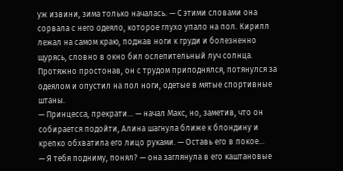уж извини, зима только началась. — С этими словами она сорвала с него одеяло, которое глухо упало на пол. Кирилл лежал на самом краю, поджав ноги к груди и болезненно щурясь, словно в окно бил ослепительный луч солнца. Протяжно простонав, он с трудом приподнялся, потянулся за одеялом и опустил на пол ноги, одетые в мятые спортивные штаны.
— Принцесса, прекрати... — начал Макс, но, заметив, что он собирается подойти, Алина шагнула ближе к блондину и крепко обхватила его лицо руками. — Оставь его в покое...
— Я тебя подниму, понял? — она заглянула в его каштановые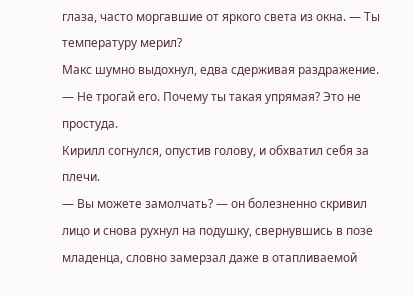глаза, часто моргавшие от яркого света из окна. — Ты температуру мерил?
Макс шумно выдохнул, едва сдерживая раздражение.
— Не трогай его. Почему ты такая упрямая? Это не простуда.
Кирилл согнулся, опустив голову, и обхватил себя за плечи.
— Вы можете замолчать? — он болезненно скривил лицо и снова рухнул на подушку, свернувшись в позе младенца, словно замерзал даже в отапливаемой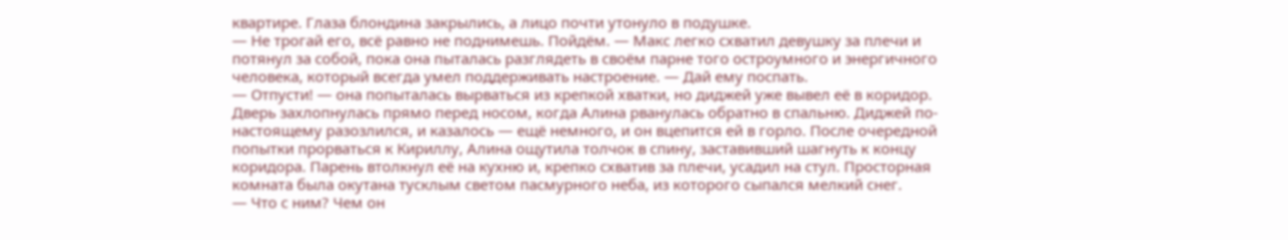квартире. Глаза блондина закрылись, а лицо почти утонуло в подушке.
— Не трогай его, всё равно не поднимешь. Пойдём. — Макс легко схватил девушку за плечи и потянул за собой, пока она пыталась разглядеть в своём парне того остроумного и энергичного человека, который всегда умел поддерживать настроение. — Дай ему поспать.
— Отпусти! — она попыталась вырваться из крепкой хватки, но диджей уже вывел её в коридор. Дверь захлопнулась прямо перед носом, когда Алина рванулась обратно в спальню. Диджей по-настоящему разозлился, и казалось — ещё немного, и он вцепится ей в горло. После очередной попытки прорваться к Кириллу, Алина ощутила толчок в спину, заставивший шагнуть к концу коридора. Парень втолкнул её на кухню и, крепко схватив за плечи, усадил на стул. Просторная комната была окутана тусклым светом пасмурного неба, из которого сыпался мелкий снег.
— Что с ним? Чем он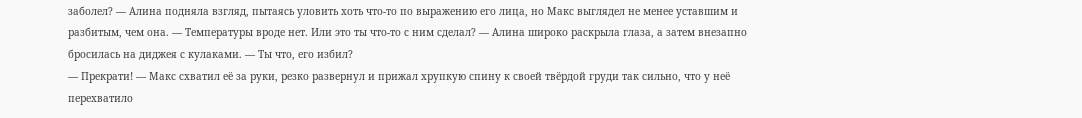заболел? — Алина подняла взгляд, пытаясь уловить хоть что-то по выражению его лица, но Макс выглядел не менее уставшим и разбитым, чем она. — Температуры вроде нет. Или это ты что-то с ним сделал? — Алина широко раскрыла глаза, а затем внезапно бросилась на диджея с кулаками. — Ты что, его избил?
— Прекрати! — Макс схватил её за руки, резко развернул и прижал хрупкую спину к своей твёрдой груди так сильно, что у неё перехватило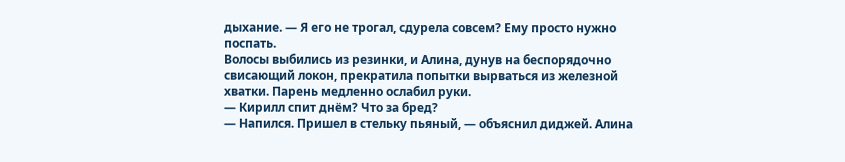дыхание. — Я его не трогал, сдурела совсем? Ему просто нужно поспать.
Волосы выбились из резинки, и Алина, дунув на беспорядочно свисающий локон, прекратила попытки вырваться из железной хватки. Парень медленно ослабил руки.
— Кирилл спит днём? Что за бред?
— Напился. Пришел в стельку пьяный, — объяснил диджей. Алина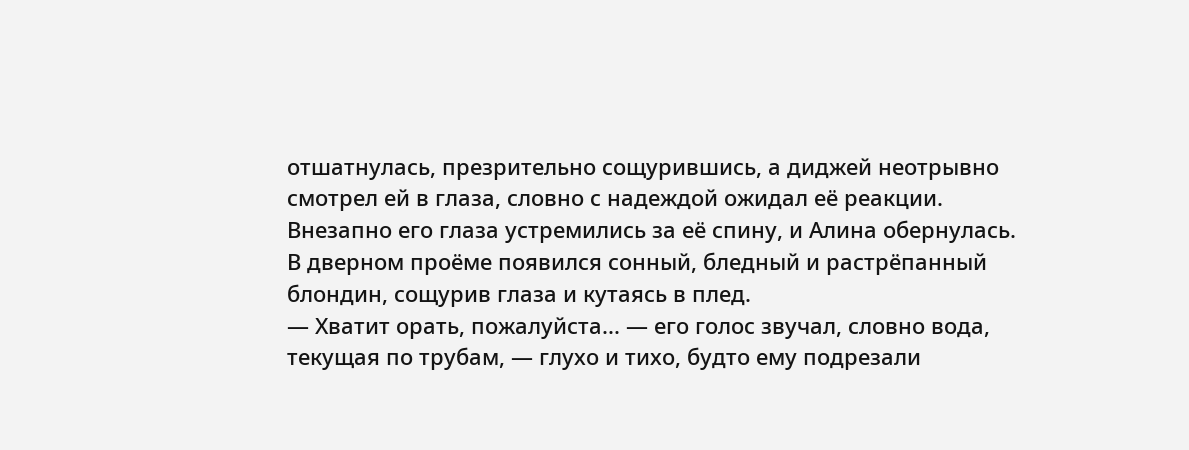отшатнулась, презрительно сощурившись, а диджей неотрывно смотрел ей в глаза, словно с надеждой ожидал её реакции. Внезапно его глаза устремились за её спину, и Алина обернулась. В дверном проёме появился сонный, бледный и растрёпанный блондин, сощурив глаза и кутаясь в плед.
— Хватит орать, пожалуйста... — его голос звучал, словно вода, текущая по трубам, — глухо и тихо, будто ему подрезали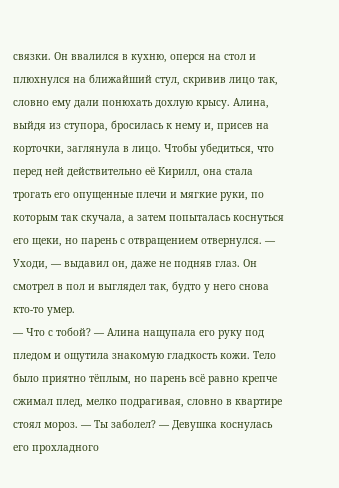связки. Он ввалился в кухню, оперся на стол и плюхнулся на ближайший стул, скривив лицо так, словно ему дали понюхать дохлую крысу. Алина, выйдя из ступора, бросилась к нему и, присев на корточки, заглянула в лицо. Чтобы убедиться, что перед ней действительно её Кирилл, она стала трогать его опущенные плечи и мягкие руки, по которым так скучала, а затем попыталась коснуться его щеки, но парень с отвращением отвернулся. — Уходи, — выдавил он, даже не подняв глаз. Он смотрел в пол и выглядел так, будто у него снова кто-то умер.
— Что с тобой? — Алина нащупала его руку под пледом и ощутила знакомую гладкость кожи. Тело было приятно тёплым, но парень всё равно крепче сжимал плед, мелко подрагивая, словно в квартире стоял мороз. — Ты заболел? — Девушка коснулась его прохладного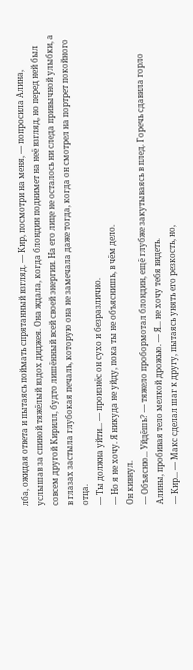лба, ожидая ответа и пытаясь поймать спрятанный взгляд. — Кир, посмотри на меня, — попросила Алина, услышав за спиной тяжёлый вздох диджея. Она ждала, когда блондин поднимет на неё взгляд, но перед ней был совсем другой Кирилл, будто лишённый всей своей энергии. На его лице не осталось ни следа привычной улыбки, а в глазах застыла глубокая печаль, которую она не замечала даже тогда, когда он смотрел на портрет покойного отца.
— Ты должна уйти... — произнёс он сухо и безразлично.
— Но я не хочу. Я никуда не уйду, пока ты не объяснишь, в чём дело.
Он кивнул.
— Объясню... Уйдёшь? — тяжело пробормотал блондин, ещё глубже закутываясь в плед. Горечь сдавила горло Алины, пробивая тело мелкой дрожью. — Я... не хочу тебя видеть.
— Кир... — Макс сделал шаг к другу, пытаясь унять его резкость, но,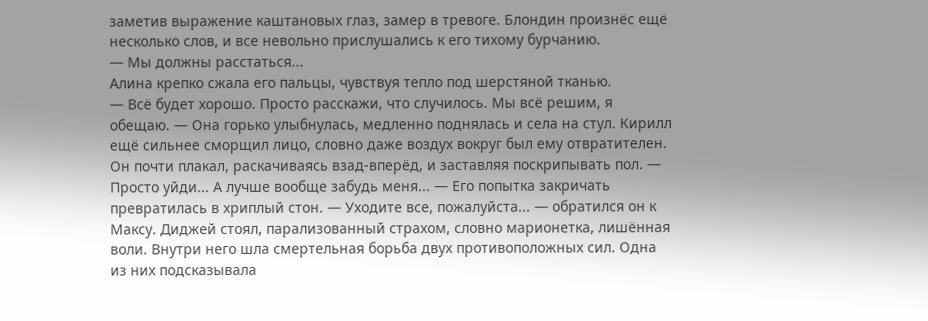заметив выражение каштановых глаз, замер в тревоге. Блондин произнёс ещё несколько слов, и все невольно прислушались к его тихому бурчанию.
— Мы должны расстаться...
Алина крепко сжала его пальцы, чувствуя тепло под шерстяной тканью.
— Всё будет хорошо. Просто расскажи, что случилось. Мы всё решим, я обещаю. — Она горько улыбнулась, медленно поднялась и села на стул. Кирилл ещё сильнее сморщил лицо, словно даже воздух вокруг был ему отвратителен. Он почти плакал, раскачиваясь взад-вперёд, и заставляя поскрипывать пол. — Просто уйди... А лучше вообще забудь меня... — Его попытка закричать превратилась в хриплый стон. — Уходите все, пожалуйста... — обратился он к Максу. Диджей стоял, парализованный страхом, словно марионетка, лишённая воли. Внутри него шла смертельная борьба двух противоположных сил. Одна из них подсказывала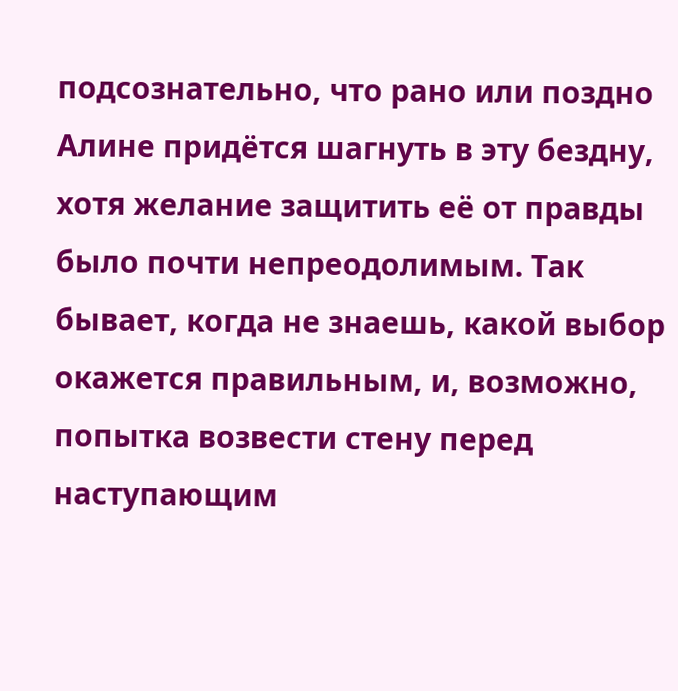подсознательно, что рано или поздно Алине придётся шагнуть в эту бездну, хотя желание защитить её от правды было почти непреодолимым. Так бывает, когда не знаешь, какой выбор окажется правильным, и, возможно, попытка возвести стену перед наступающим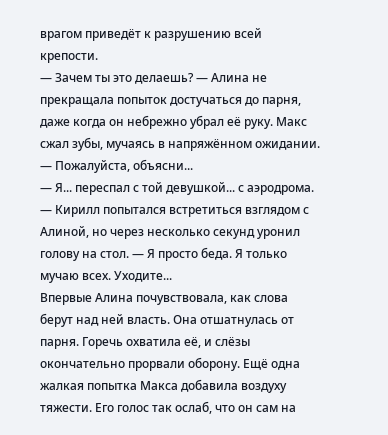врагом приведёт к разрушению всей крепости.
— Зачем ты это делаешь? — Алина не прекращала попыток достучаться до парня, даже когда он небрежно убрал её руку. Макс сжал зубы, мучаясь в напряжённом ожидании. — Пожалуйста, объясни...
— Я... переспал с той девушкой... с аэродрома. — Кирилл попытался встретиться взглядом с Алиной, но через несколько секунд уронил голову на стол. — Я просто беда. Я только мучаю всех. Уходите...
Впервые Алина почувствовала, как слова берут над ней власть. Она отшатнулась от парня. Горечь охватила её, и слёзы окончательно прорвали оборону. Ещё одна жалкая попытка Макса добавила воздуху тяжести. Его голос так ослаб, что он сам на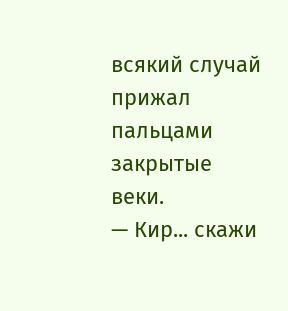всякий случай прижал пальцами закрытые веки.
— Кир... скажи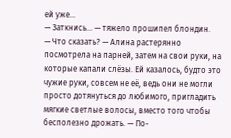ей уже...
— Заткнись... — тяжело прошипел блондин.
— Что сказать? — Алина растерянно посмотрела на парней, затем на свои руки, на которые капали слёзы. Ей казалось, будто это чужие руки, совсем не её, ведь они не могли просто дотянуться до любимого, пригладить мягкие светлые волосы, вместо того чтобы бесполезно дрожать. — По-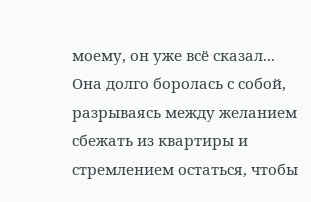моему, он уже всё сказал...
Она долго боролась с собой, разрываясь между желанием сбежать из квартиры и стремлением остаться, чтобы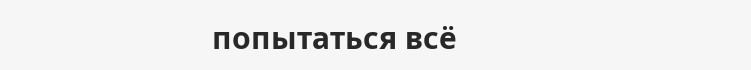попытаться всё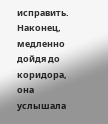исправить. Наконец, медленно дойдя до коридора, она услышала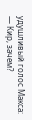удушливый голос Макса:
— Кир, зачем?